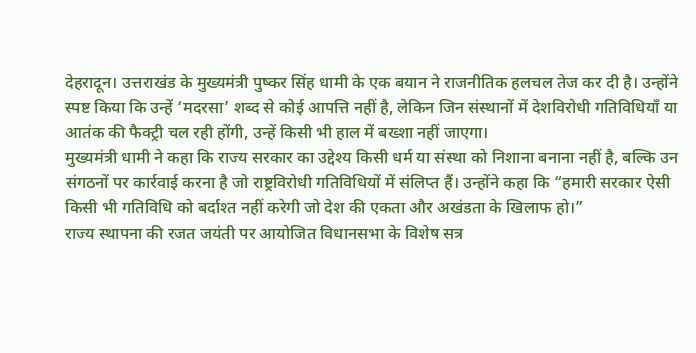देहरादून। उत्तराखंड के मुख्यमंत्री पुष्कर सिंह धामी के एक बयान ने राजनीतिक हलचल तेज कर दी है। उन्होंने स्पष्ट किया कि उन्हें ‘मदरसा’ शब्द से कोई आपत्ति नहीं है, लेकिन जिन संस्थानों में देशविरोधी गतिविधियाँ या आतंक की फैक्ट्री चल रही होंगी, उन्हें किसी भी हाल में बख्शा नहीं जाएगा।
मुख्यमंत्री धामी ने कहा कि राज्य सरकार का उद्देश्य किसी धर्म या संस्था को निशाना बनाना नहीं है, बल्कि उन संगठनों पर कार्रवाई करना है जो राष्ट्रविरोधी गतिविधियों में संलिप्त हैं। उन्होंने कहा कि “हमारी सरकार ऐसी किसी भी गतिविधि को बर्दाश्त नहीं करेगी जो देश की एकता और अखंडता के खिलाफ हो।”
राज्य स्थापना की रजत जयंती पर आयोजित विधानसभा के विशेष सत्र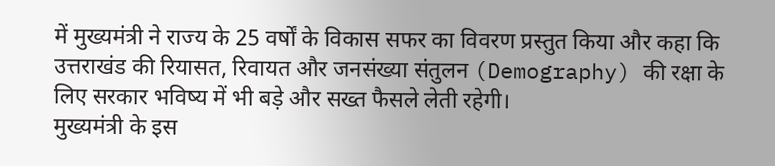में मुख्यमंत्री ने राज्य के 25 वर्षों के विकास सफर का विवरण प्रस्तुत किया और कहा कि उत्तराखंड की रियासत, रिवायत और जनसंख्या संतुलन (Demography) की रक्षा के लिए सरकार भविष्य में भी बड़े और सख्त फैसले लेती रहेगी।
मुख्यमंत्री के इस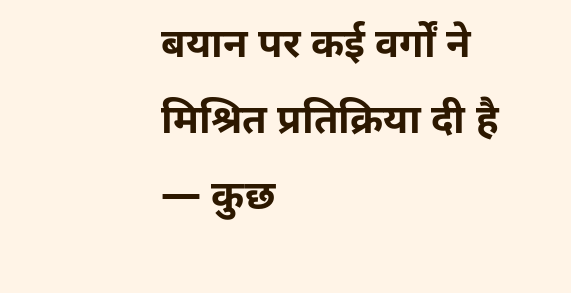बयान पर कई वर्गों ने मिश्रित प्रतिक्रिया दी है — कुछ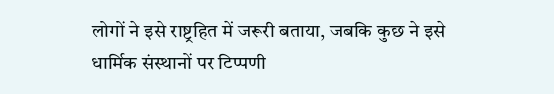लोगों ने इसे राष्ट्रहित में जरूरी बताया, जबकि कुछ ने इसे धार्मिक संस्थानों पर टिप्पणी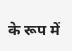के रूप में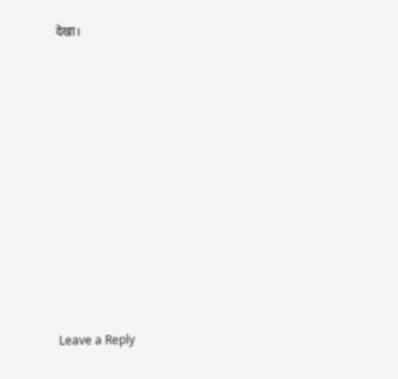देखा।
















Leave a Reply